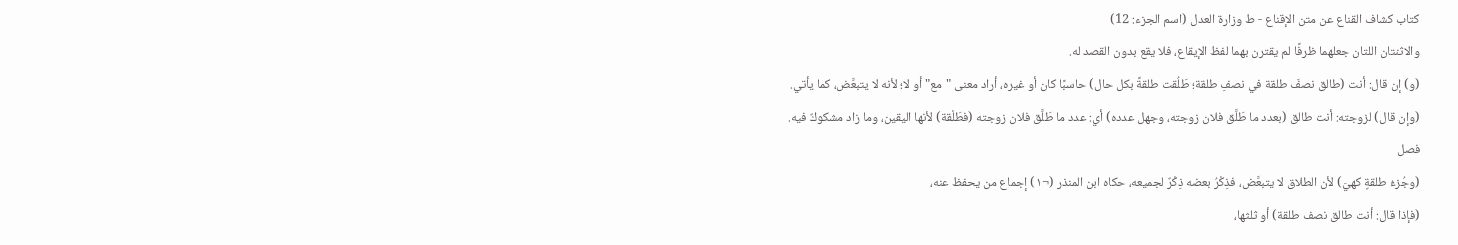كتاب كشاف القناع عن متن الإقناع - ط وزارة العدل (اسم الجزء: 12)
والاثنتان اللتان جعلهما ظرفًا لم يقترن بهما لفظ الإيقاع، فلا يقع بدون القصد له.
(و) إن قال: أنت (طالق نصفَ طلقة في نصفِ طلقة؛ طَلُقت طلقةً بكل حال) حاسبًا كان أو غيره، أراد معنى "مع" أو لا؛ لأنه لا يتبعَّض، كما يأتي.
(وإن قال) لزوجته: أنت طالق (بعدد ما طَلَّق فلان زوجته، وجهل عدده) أي: عدد ما طَلَّق فلان زوجته (فطَلْقة) لأنها اليقين، وما زاد مشكوكٌ فيه.
فصل
(وجُزءُ طلقةٍ كهيَ) لأن الطلاق لا يتبعَّض، فذِكْرُ بعضه ذِكْرٌ لجميعه، حكاه ابن المنذر (¬١) إجماع من يحفظ عنه،
(فإذا قال: أنت طالق نصف طلقة) أو ثلثها،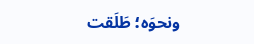ونحوَه؛ طَلَقت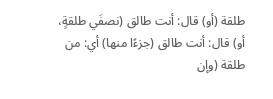طلقة (أو) قال: أنت طالق (نصفَي طلقةٍ، أو) قال: أنت طالق (جزءًا منها) أي: من طلقة (وإن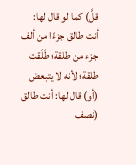قلَّ) كما لو قال لها: أنت طالق جزءًا من ألف جزء من طلقة؛ طَلَقت طلقة؛ لأنه لا يتبعض (أو) قال لها: أنت طالق (نصف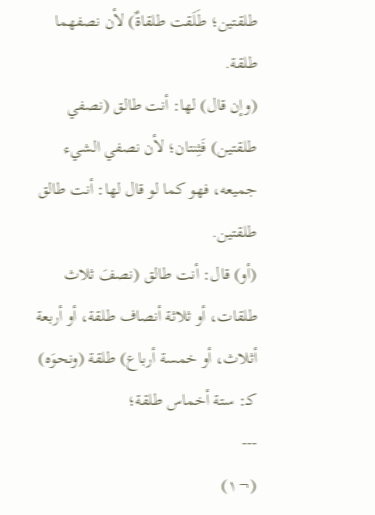طلقتين؛ طَلَقت طلقاةٌ) لأن نصفهما طلقة.
(وإن قال) لها: أنت طالق (نصفي طلقتين) فَثِنتان؛ لأن نصفي الشيء جميعه، فهو كما لو قال لها: أنت طالق طلقتين.
(أو) قال: أنت طالق (نصفَ ثلاث طلقات، أو ثلاثة أنصاف طلقة، أو أربعة أثلاث، أو خمسة أرباع) طلقة (ونحوَه) كـ: ستة أخماس طلقة؛
---
(¬١)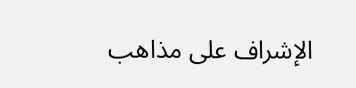الإشراف على مذاهب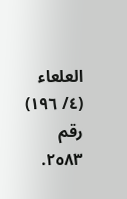العلعاء (٤/ ١٩٦) رقم ٢٥٨٣.